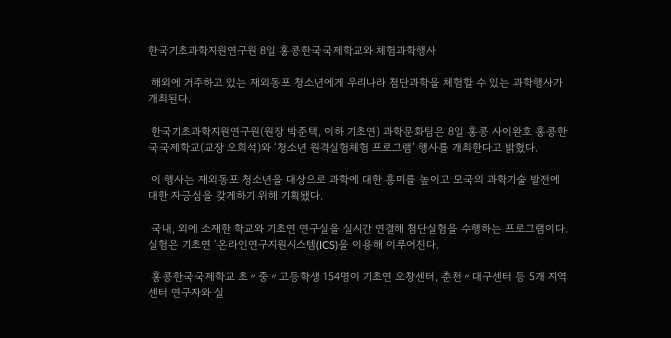한국기초과학지원연구원 8일 홍콩한국국제학교와 체험과학행사

 해외에 거주하고 있는 재외동포 청소년에게 우리나라 첨단과학을 체험할 수 있는 과학행사가 개최된다.

 한국기초과학지원연구원(원장 박준택, 이하 기초연) 과학문화팀은 8일 홍콩 사이완호 홍콩한국국제학교(교장 오희석)와 ‘청소년 원격실험체험 프로그램’ 행사를 개최한다고 밝혔다.

 이 행사는 재외동포 청소년을 대상으로 과학에 대한 흥미를 높이고 모국의 과학기술 발전에 대한 자긍심을 갖게하기 위해 기획됐다.

 국내, 외에 소재한 학교와 기초연 연구실을 실시간 연결해 첨단실험을 수행하는 프로그램이다. 실험은 기초연 ‘온라인연구지원시스템(ICS)을 이용해 이루어진다.

 홍콩한국국제학교 초〃중〃고등학생 154명이 기초연 오창센터, 춘천〃대구센터 등 5개 지역센터 연구자와 실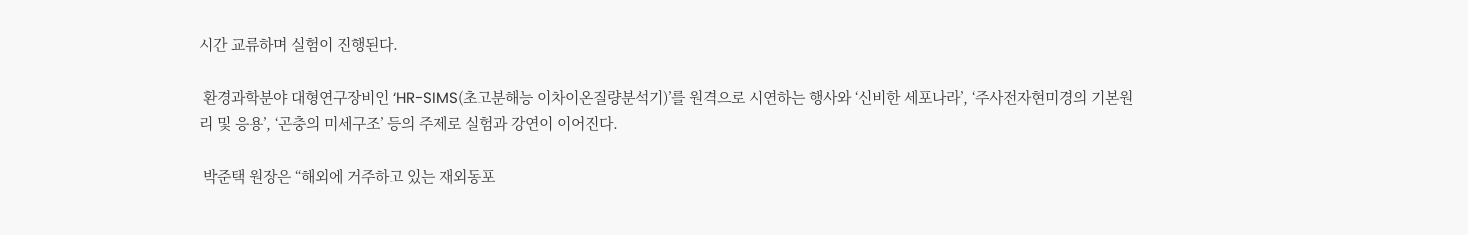시간 교류하며 실험이 진행된다.

 환경과학분야 대형연구장비인 ‘HR-SIMS(초고분해능 이차이온질량분석기)’를 원격으로 시연하는 행사와 ‘신비한 세포나라’, ‘주사전자현미경의 기본원리 및 응용’, ‘곤충의 미세구조’ 등의 주제로 실험과 강연이 이어진다.

 박준택 원장은 “해외에 거주하고 있는 재외동포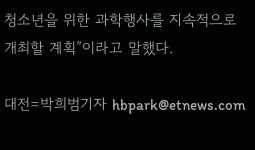청소년을 위한 과학행사를 지속적으로 개최할 계획”이라고 말했다.

대전=박희범기자 hbpark@etnews.com